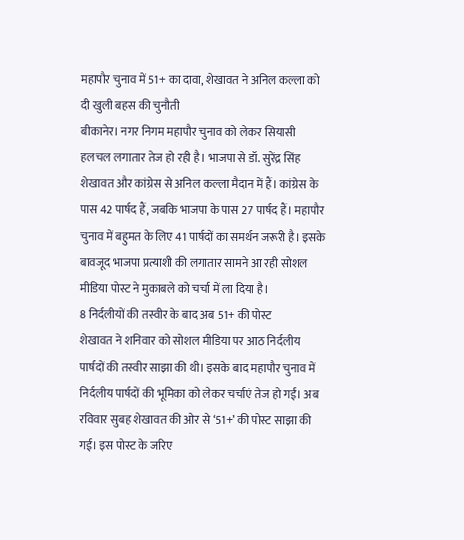महापौर चुनाव में 51+ का दावा, शेखावत ने अनिल कल्ला को दी खुली बहस की चुनौती
बीकानेर। नगर निगम महापौर चुनाव को लेकर सियासी हलचल लगातार तेज हो रही है। भाजपा से डॉ. सुरेंद्र सिंह शेखावत और कांग्रेस से अनिल कल्ला मैदान में हैं। कांग्रेस के पास 42 पार्षद हैं, जबकि भाजपा के पास 27 पार्षद हैं। महापौर चुनाव में बहुमत के लिए 41 पार्षदों का समर्थन जरूरी है। इसके बावजूद भाजपा प्रत्याशी की लगातार सामने आ रही सोशल मीडिया पोस्ट ने मुकाबले को चर्चा में ला दिया है।
8 निर्दलीयों की तस्वीर के बाद अब 51+ की पोस्ट
शेखावत ने शनिवार को सोशल मीडिया पर आठ निर्दलीय पार्षदों की तस्वीर साझा की थी। इसके बाद महापौर चुनाव में निर्दलीय पार्षदों की भूमिका को लेकर चर्चाएं तेज हो गईं। अब रविवार सुबह शेखावत की ओर से ‘51+’ की पोस्ट साझा की गई। इस पोस्ट के जरिए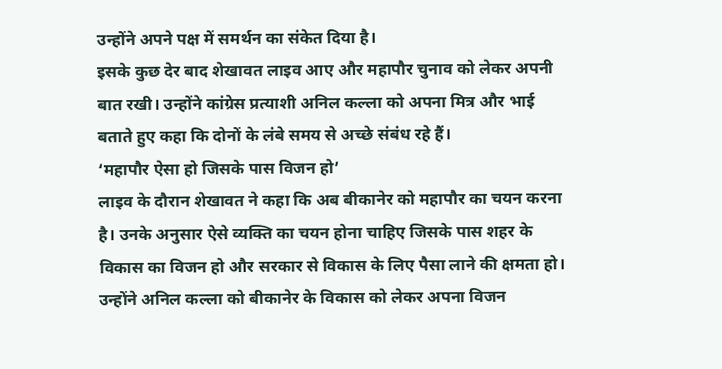उन्होंने अपने पक्ष में समर्थन का संकेत दिया है।
इसके कुछ देर बाद शेखावत लाइव आए और महापौर चुनाव को लेकर अपनी बात रखी। उन्होंने कांग्रेस प्रत्याशी अनिल कल्ला को अपना मित्र और भाई बताते हुए कहा कि दोनों के लंबे समय से अच्छे संबंध रहे हैं।
‘महापौर ऐसा हो जिसके पास विजन हो’
लाइव के दौरान शेखावत ने कहा कि अब बीकानेर को महापौर का चयन करना है। उनके अनुसार ऐसे व्यक्ति का चयन होना चाहिए जिसके पास शहर के विकास का विजन हो और सरकार से विकास के लिए पैसा लाने की क्षमता हो।
उन्होंने अनिल कल्ला को बीकानेर के विकास को लेकर अपना विजन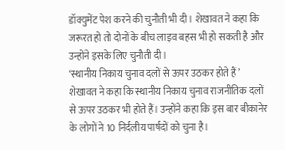डॉक्युमेंट पेश करने की चुनौती भी दी। शेखावत ने कहा कि जरूरत हो तो दोनों के बीच लाइव बहस भी हो सकती है और उन्होंने इसके लिए चुनौती दी।
‘स्थानीय निकाय चुनाव दलों से ऊपर उठकर होते हैं’
शेखावत ने कहा कि स्थानीय निकाय चुनाव राजनीतिक दलों से ऊपर उठकर भी होते हैं। उन्होंने कहा कि इस बार बीकानेर के लोगों ने 10 निर्दलीय पार्षदों को चुना है।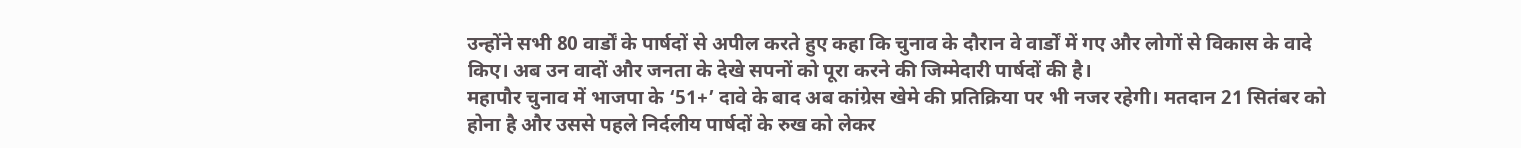उन्होंने सभी 80 वार्डों के पार्षदों से अपील करते हुए कहा कि चुनाव के दौरान वे वार्डों में गए और लोगों से विकास के वादे किए। अब उन वादों और जनता के देखे सपनों को पूरा करने की जिम्मेदारी पार्षदों की है।
महापौर चुनाव में भाजपा के ‘51+’ दावे के बाद अब कांग्रेस खेमे की प्रतिक्रिया पर भी नजर रहेगी। मतदान 21 सितंबर को होना है और उससे पहले निर्दलीय पार्षदों के रुख को लेकर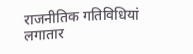राजनीतिक गतिविधियां लगातार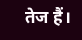तेज हैं।